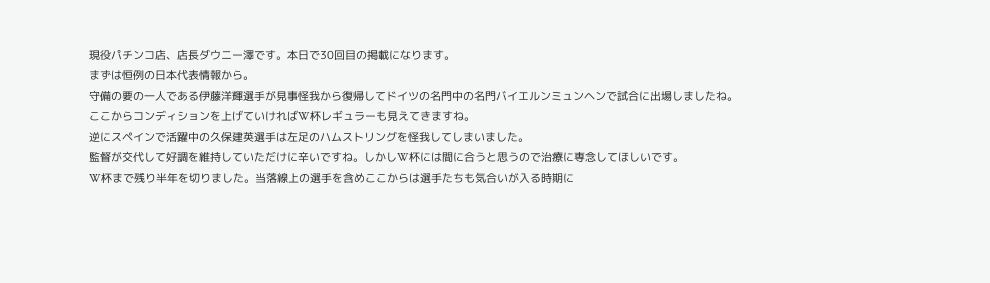現役パチンコ店、店長ダウニー澤です。本日で30回目の掲載になります。
まずは恒例の日本代表情報から。
守備の要の一人である伊藤洋輝選手が見事怪我から復帰してドイツの名門中の名門バイエルンミュンヘンで試合に出場しましたね。
ここからコンディションを上げていければW杯レギュラーも見えてきますね。
逆にスペインで活躍中の久保建英選手は左足のハムストリングを怪我してしまいました。
監督が交代して好調を維持していただけに辛いですね。しかしW杯には間に合うと思うので治療に専念してほしいです。
W杯まで残り半年を切りました。当落線上の選手を含めここからは選手たちも気合いが入る時期に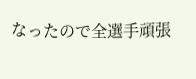なったので全選手頑張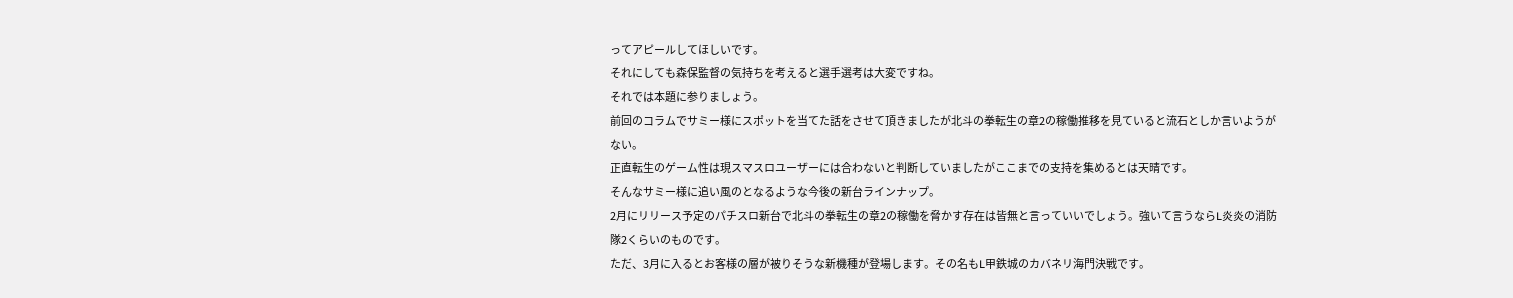ってアピールしてほしいです。
それにしても森保監督の気持ちを考えると選手選考は大変ですね。
それでは本題に参りましょう。
前回のコラムでサミー様にスポットを当てた話をさせて頂きましたが北斗の拳転生の章2の稼働推移を見ていると流石としか言いようがない。
正直転生のゲーム性は現スマスロユーザーには合わないと判断していましたがここまでの支持を集めるとは天晴です。
そんなサミー様に追い風のとなるような今後の新台ラインナップ。
2月にリリース予定のパチスロ新台で北斗の拳転生の章2の稼働を脅かす存在は皆無と言っていいでしょう。強いて言うならL炎炎の消防隊2くらいのものです。
ただ、3月に入るとお客様の層が被りそうな新機種が登場します。その名もL甲鉄城のカバネリ海門決戦です。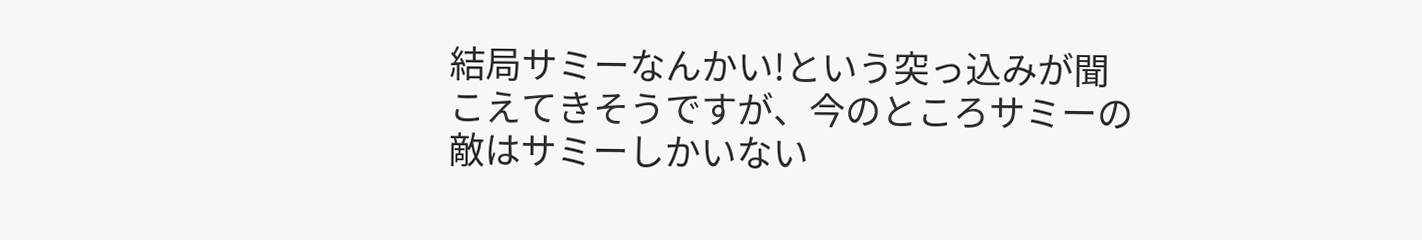結局サミーなんかい!という突っ込みが聞こえてきそうですが、今のところサミーの敵はサミーしかいない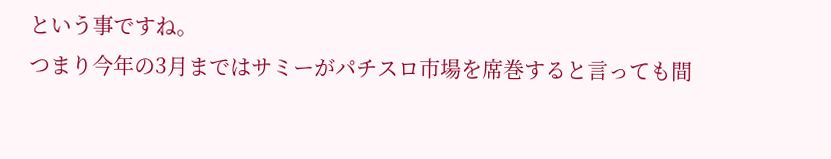という事ですね。
つまり今年の3月まではサミーがパチスロ市場を席巻すると言っても間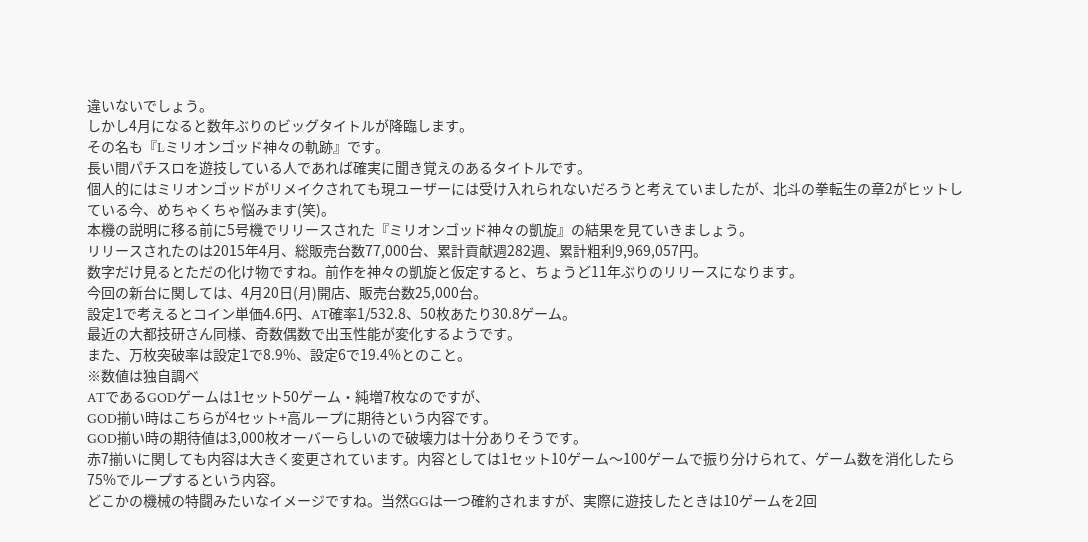違いないでしょう。
しかし4月になると数年ぶりのビッグタイトルが降臨します。
その名も『Lミリオンゴッド神々の軌跡』です。
長い間パチスロを遊技している人であれば確実に聞き覚えのあるタイトルです。
個人的にはミリオンゴッドがリメイクされても現ユーザーには受け入れられないだろうと考えていましたが、北斗の拳転生の章2がヒットしている今、めちゃくちゃ悩みます(笑)。
本機の説明に移る前に5号機でリリースされた『ミリオンゴッド神々の凱旋』の結果を見ていきましょう。
リリースされたのは2015年4月、総販売台数77,000台、累計貢献週282週、累計粗利9,969,057円。
数字だけ見るとただの化け物ですね。前作を神々の凱旋と仮定すると、ちょうど11年ぶりのリリースになります。
今回の新台に関しては、4月20日(月)開店、販売台数25,000台。
設定1で考えるとコイン単価4.6円、AT確率1/532.8、50枚あたり30.8ゲーム。
最近の大都技研さん同様、奇数偶数で出玉性能が変化するようです。
また、万枚突破率は設定1で8.9%、設定6で19.4%とのこと。
※数値は独自調べ
ATであるGODゲームは1セット50ゲーム・純増7枚なのですが、
GOD揃い時はこちらが4セット+高ループに期待という内容です。
GOD揃い時の期待値は3,000枚オーバーらしいので破壊力は十分ありそうです。
赤7揃いに関しても内容は大きく変更されています。内容としては1セット10ゲーム〜100ゲームで振り分けられて、ゲーム数を消化したら75%でループするという内容。
どこかの機械の特闘みたいなイメージですね。当然GGは一つ確約されますが、実際に遊技したときは10ゲームを2回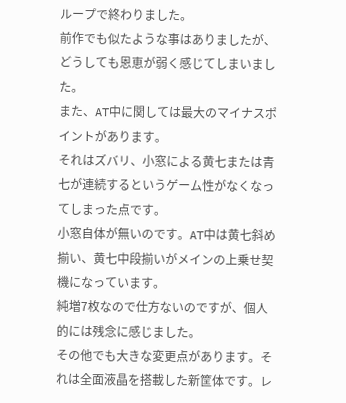ループで終わりました。
前作でも似たような事はありましたが、どうしても恩恵が弱く感じてしまいました。
また、AT中に関しては最大のマイナスポイントがあります。
それはズバリ、小窓による黄七または青七が連続するというゲーム性がなくなってしまった点です。
小窓自体が無いのです。AT中は黄七斜め揃い、黄七中段揃いがメインの上乗せ契機になっています。
純増7枚なので仕方ないのですが、個人的には残念に感じました。
その他でも大きな変更点があります。それは全面液晶を搭載した新筐体です。レ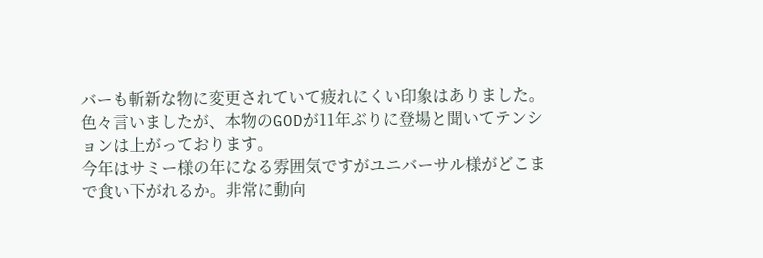バーも斬新な物に変更されていて疲れにくい印象はありました。
色々言いましたが、本物のGODが11年ぶりに登場と聞いてテンションは上がっております。
今年はサミー様の年になる雰囲気ですがユニバーサル様がどこまで食い下がれるか。非常に動向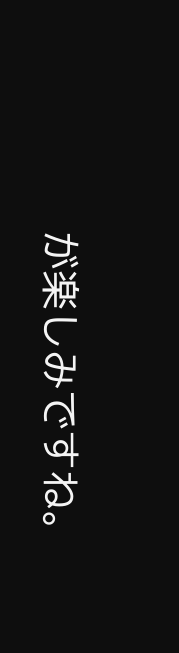が楽しみですね。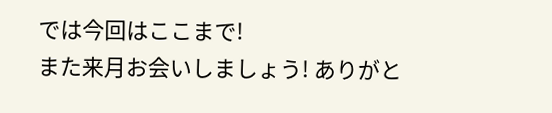では今回はここまで!
また来月お会いしましょう! ありがと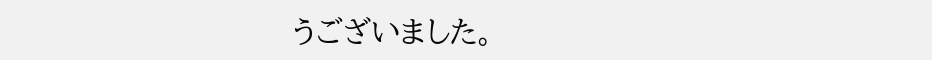うございました。